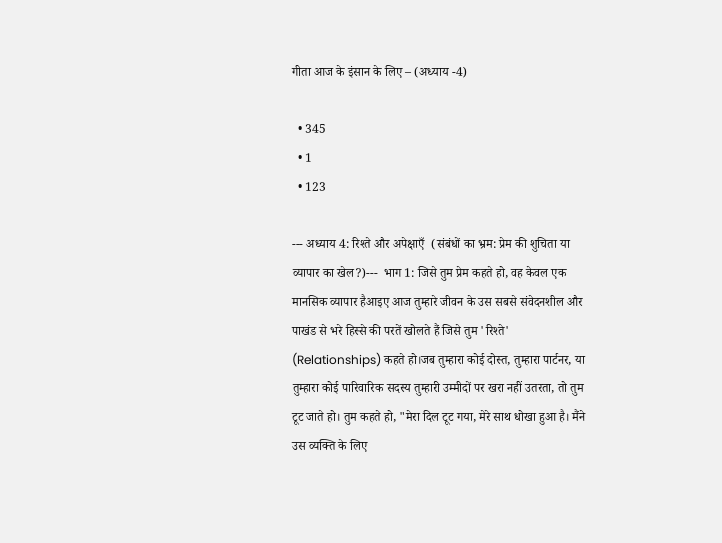गीता आज के इंसान के लिए – (अध्याय -4)

  • 345
  • 1
  • 123

--- अध्याय 4: रिश्ते और अपेक्षाएँ  (संबंधों का भ्रम: प्रेम की शुचिता या व्यापार का खेल?)---  भाग 1: जिसे तुम प्रेम कहते हो, वह केवल एक मानसिक व्यापार हैआइए आज तुम्हारे जीवन के उस सबसे संवेदनशील और पाखंड से भरे हिस्से की परतें खोलते हैं जिसे तुम 'रिश्ते' (Relationships) कहते हो।जब तुम्हारा कोई दोस्त, तुम्हारा पार्टनर, या तुम्हारा कोई पारिवारिक सदस्य तुम्हारी उम्मीदों पर खरा नहीं उतरता, तो तुम टूट जाते हो। तुम कहते हो, "मेरा दिल टूट गया, मेरे साथ धोखा हुआ है। मैंने उस व्यक्ति के लिए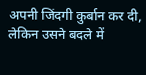अपनी जिंदगी कुर्बान कर दी, लेकिन उसने बदले में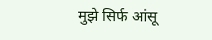मुझे सिर्फ आंसू